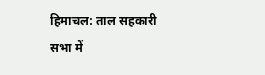हिमाचल: ताल सहकारी सभा में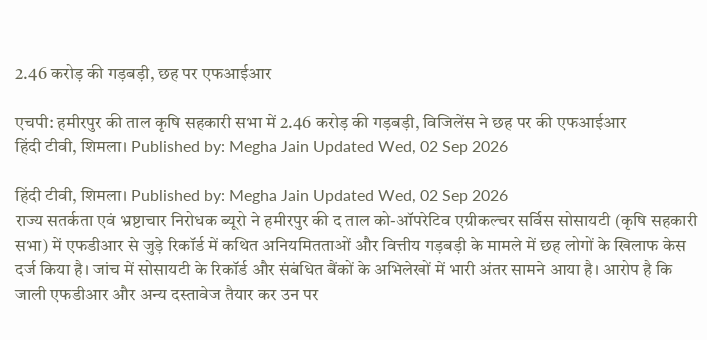2.46 करोड़ की गड़बड़ी, छह पर एफआईआर

एचपी: हमीरपुर की ताल कृषि सहकारी सभा में 2.46 करोड़ की गड़बड़ी, विजिलेंस ने छह पर की एफआईआर
हिंदी टीवी, शिमला। Published by: Megha Jain Updated Wed, 02 Sep 2026

हिंदी टीवी, शिमला। Published by: Megha Jain Updated Wed, 02 Sep 2026
राज्य सतर्कता एवं भ्रष्टाचार निरोधक ब्यूरो ने हमीरपुर की द ताल को-ऑपरेटिव एग्रीकल्चर सर्विस सोसायटी (कृषि सहकारी सभा) में एफडीआर से जुड़े रिकॉर्ड में कथित अनियमितताओं और वित्तीय गड़बड़ी के मामले में छह लोगों के खिलाफ केस दर्ज किया है। जांच में सोसायटी के रिकॉर्ड और संबंधित बैंकों के अभिलेखों में भारी अंतर सामने आया है। आरोप है कि जाली एफडीआर और अन्य दस्तावेज तैयार कर उन पर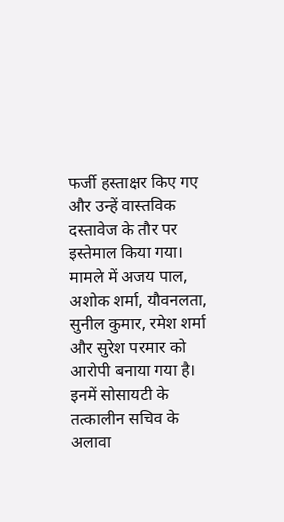फर्जी हस्ताक्षर किए गए और उन्हें वास्तविक दस्तावेज के तौर पर इस्तेमाल किया गया।
मामले में अजय पाल, अशोक शर्मा, यौवनलता, सुनील कुमार, रमेश शर्मा और सुरेश परमार को आरोपी बनाया गया है। इनमें सोसायटी के तत्कालीन सचिव के अलावा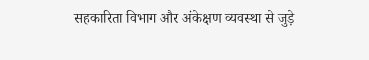सहकारिता विभाग और अंकेक्षण व्यवस्था से जुड़े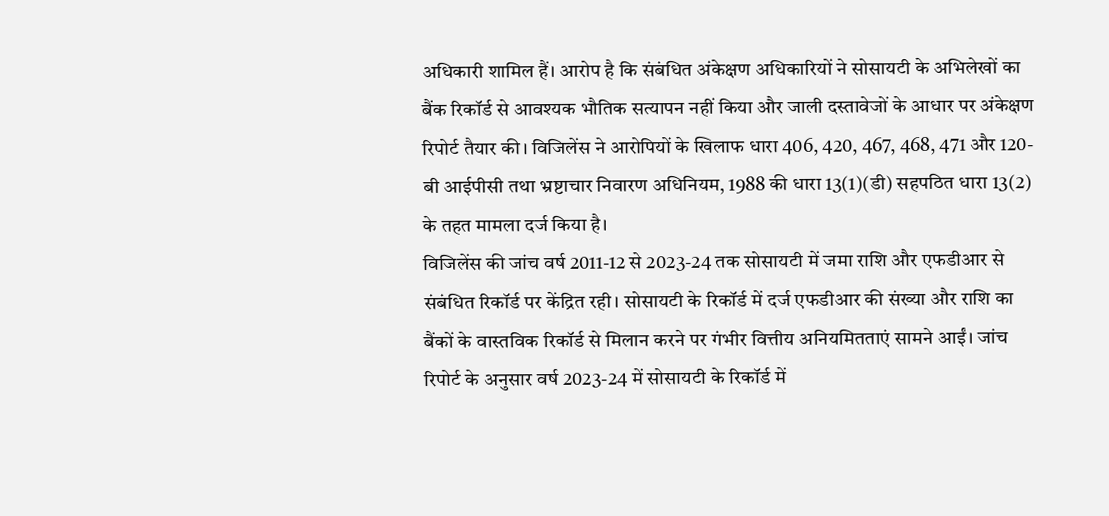अधिकारी शामिल हैं। आरोप है कि संबंधित अंकेक्षण अधिकारियों ने सोसायटी के अभिलेखों का बैंक रिकॉर्ड से आवश्यक भौतिक सत्यापन नहीं किया और जाली दस्तावेजों के आधार पर अंकेक्षण रिपोर्ट तैयार की। विजिलेंस ने आरोपियों के खिलाफ धारा 406, 420, 467, 468, 471 और 120-बी आईपीसी तथा भ्रष्टाचार निवारण अधिनियम, 1988 की धारा 13(1)(डी) सहपठित धारा 13(2) के तहत मामला दर्ज किया है।
विजिलेंस की जांच वर्ष 2011-12 से 2023-24 तक सोसायटी में जमा राशि और एफडीआर से संबंधित रिकॉर्ड पर केंद्रित रही। सोसायटी के रिकॉर्ड में दर्ज एफडीआर की संख्या और राशि का बैंकों के वास्तविक रिकॉर्ड से मिलान करने पर गंभीर वित्तीय अनियमितताएं सामने आईं। जांच रिपोर्ट के अनुसार वर्ष 2023-24 में सोसायटी के रिकॉर्ड में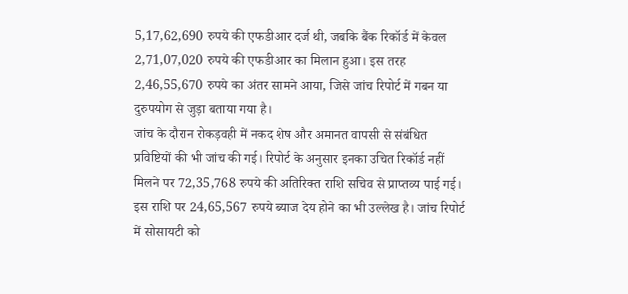5,17,62,690 रुपये की एफडीआर दर्ज थी, जबकि बैंक रिकॉर्ड में केवल 2,71,07,020 रुपये की एफडीआर का मिलान हुआ। इस तरह 2,46,55,670 रुपये का अंतर सामने आया, जिसे जांच रिपोर्ट में गबन या दुरुपयोग से जुड़ा बताया गया है।
जांच के दौरान रोकड़वही में नकद शेष और अमानत वापसी से संबंधित प्रविष्टियों की भी जांच की गई। रिपोर्ट के अनुसार इनका उचित रिकॉर्ड नहीं मिलने पर 72,35,768 रुपये की अतिरिक्त राशि सचिव से प्राप्तव्य पाई गई। इस राशि पर 24,65,567 रुपये ब्याज देय होने का भी उल्लेख है। जांच रिपोर्ट में सोसायटी को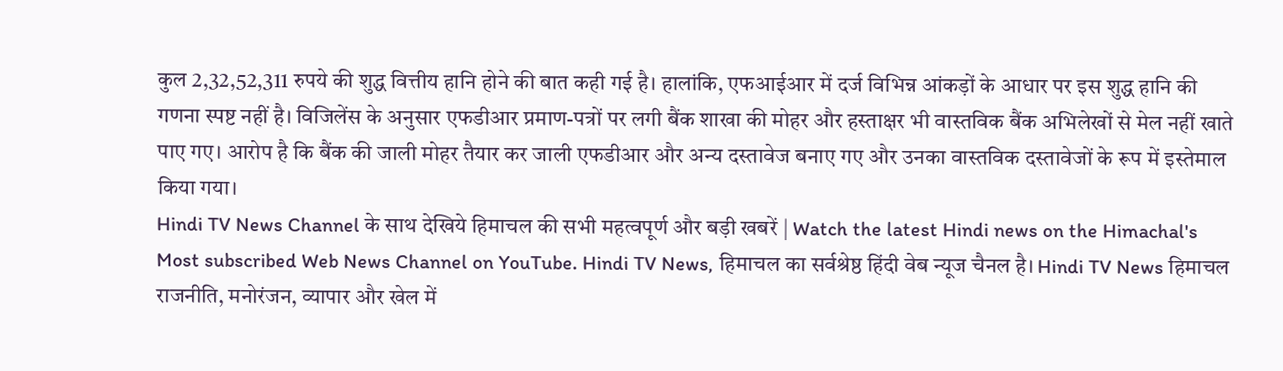कुल 2,32,52,311 रुपये की शुद्ध वित्तीय हानि होने की बात कही गई है। हालांकि, एफआईआर में दर्ज विभिन्न आंकड़ों के आधार पर इस शुद्ध हानि की गणना स्पष्ट नहीं है। विजिलेंस के अनुसार एफडीआर प्रमाण-पत्रों पर लगी बैंक शाखा की मोहर और हस्ताक्षर भी वास्तविक बैंक अभिलेखों से मेल नहीं खाते पाए गए। आरोप है कि बैंक की जाली मोहर तैयार कर जाली एफडीआर और अन्य दस्तावेज बनाए गए और उनका वास्तविक दस्तावेजों के रूप में इस्तेमाल किया गया।
Hindi TV News Channel के साथ देखिये हिमाचल की सभी महत्वपूर्ण और बड़ी खबरें | Watch the latest Hindi news on the Himachal's Most subscribed Web News Channel on YouTube. Hindi TV News, हिमाचल का सर्वश्रेष्ठ हिंदी वेब न्यूज चैनल है। Hindi TV News हिमाचल राजनीति, मनोरंजन, व्यापार और खेल में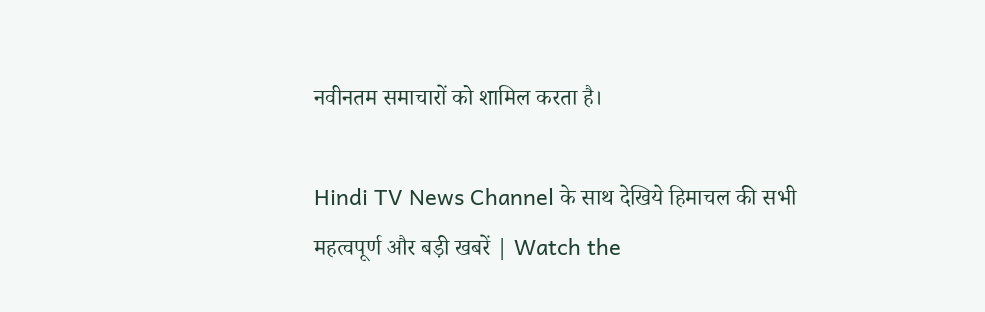नवीनतम समाचारों को शामिल करता है।

Hindi TV News Channel के साथ देखिये हिमाचल की सभी महत्वपूर्ण और बड़ी खबरें | Watch the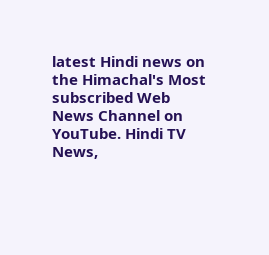latest Hindi news on the Himachal's Most subscribed Web News Channel on YouTube. Hindi TV News,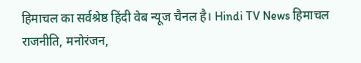हिमाचल का सर्वश्रेष्ठ हिंदी वेब न्यूज चैनल है। Hindi TV News हिमाचल राजनीति, मनोरंजन,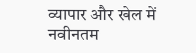व्यापार और खेल में नवीनतम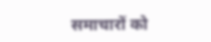समाचारों को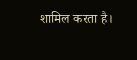शामिल करता है।